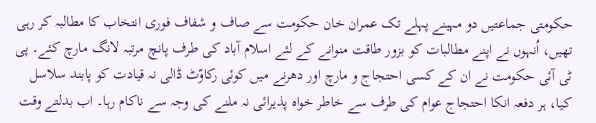حکومتی جماعتیں دو مہینے پہلے تک عمران خان حکومت سے صاف و شفاف فوری انتخاب کا مطالبہ کر رہی تھیں، اُنہوں نے اپنے مطالبات کو بزور طاقت منوانے کے لئے اسلام آباد کی طرف پانچ مرتبہ لانگ مارچ کئے۔ پی ٹی آئی حکومت نے ان کے کسی احتجاج و مارچ اور دھرنے میں کوئی رکاوّٹ ڈالی نہ قیادت کو پابند سلاسل کیا، ہر دفعہ انکا احتجاج عوام کی طرف سے خاطر خواہ پذیرائی نہ ملنے کی وجہ سے ناکام رہا۔ اب بدلتے وقت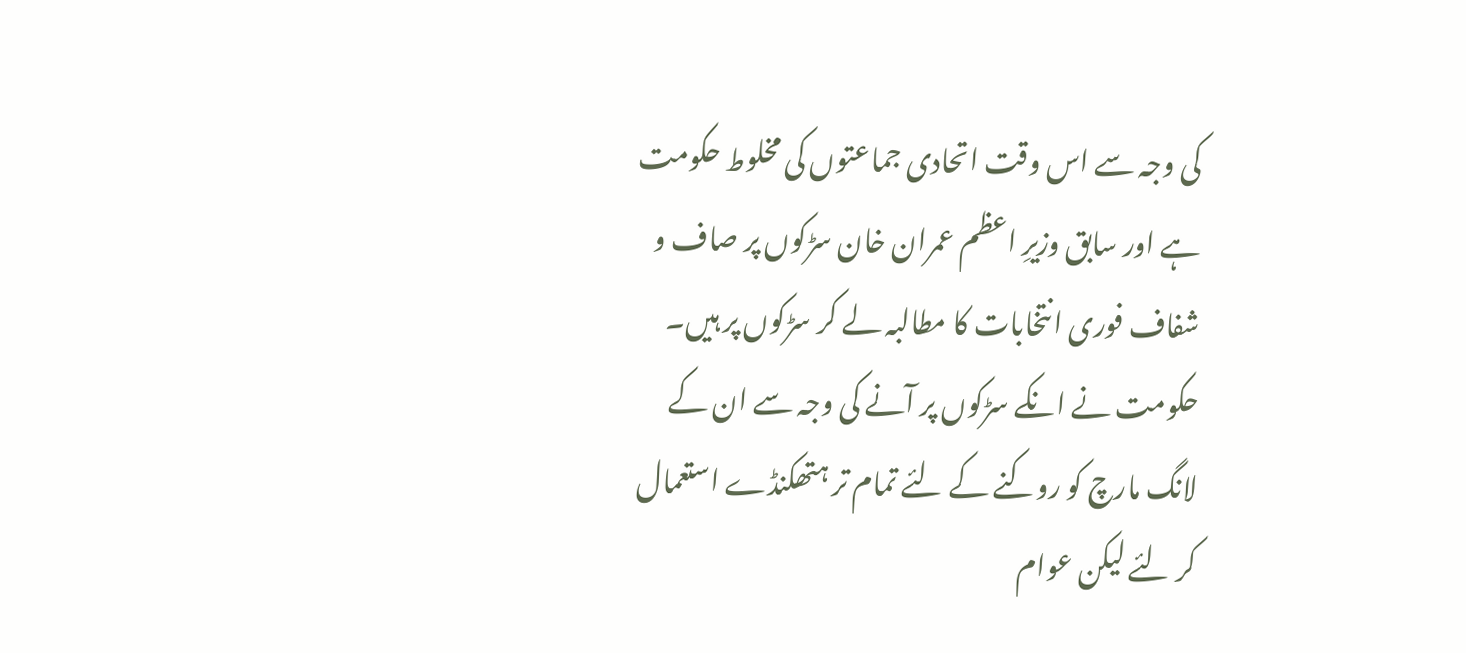کی وجہ سے اس وقت اتحادی جماعتوں کی مخلوط حکومت ہے اور سابق وزیرِ اعظم عمران خان سڑکوں پر صاف و شفاف فوری انتخابات کا مطالبہ لے کر سڑکوں پر ہیں۔ حکومت نے انکے سڑکوں پر آنے کی وجہ سے ان کے لانگ مارچ کو روکنے کے لئے تمام تر ہتھکنڈے استعمال کر لئے لیکن عوام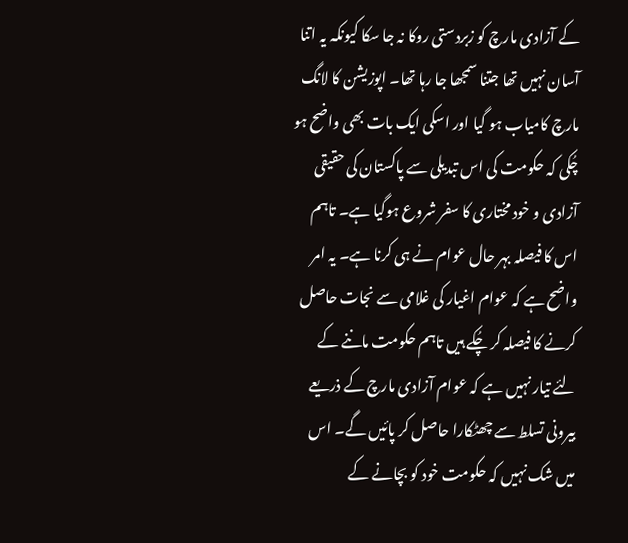کے آزادی مارچ کو زبردستی روکا نہ جا سکا کیونکہ یہ اتنا آسان نہیں تھا جتنا سمجھا جا رہا تھا۔ اپوزیشن کا لانگ مارچ کامیاب ہو گیا اور اسکی ایک بات بھی واضح ہو چُکی کہ حکومت کی اس تبدیلی سے پاکستان کی حقیقی آزادی و خود مختاری کا سفر شروع ہوگیا ہے۔ تاہم اس کا فیصلہ بہر حال عوام نے ہی کرنا ہے۔ یہ امر واضح ہے کہ عوام اغیار کی غلامی سے نجات حاصل کرنے کا فیصلہ کر چُکے ہیں تاہم حکومت ماننے کے لئے تیار نہیں ہے کہ عوام آزادی مارچ کے ذریعے بیرونی تسلط سے چھٹکارا حاصل کر پائیں گے۔ اس میں شک نہیں کہ حکومت خود کو بچانے کے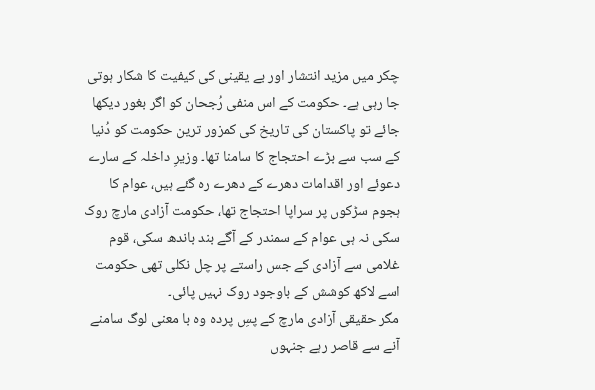چکر میں مزید انتشار اور بے یقینی کی کیفیت کا شکار ہوتی جا رہی ہے۔ حکومت کے اس منفی رُجحان کو اگر بغور دیکھا جائے تو پاکستان کی تاریخ کی کمزور ترین حکومت کو دُنیا کے سب سے بڑے احتجاج کا سامنا تھا۔ وزیرِ داخلہ کے سارے دعوئے اور اقدامات دھرے کے دھرے رہ گئے ہیں، عوام کا ہجوم سڑکوں پر سراپا احتجاج تھا، حکومت آزادی مارچ روک سکی نہ ہی عوام کے سمندر کے آگے بند باندھ سکی، قوم غلامی سے آزادی کے جس راستے پر چل نکلی تھی حکومت اسے لاکھ کوشش کے باوجود روک نہیں پائی۔
مگر حقیقی آزادی مارچ کے پسِ پردہ وہ با معنی لوگ سامنے آنے سے قاصر رہے جنہوں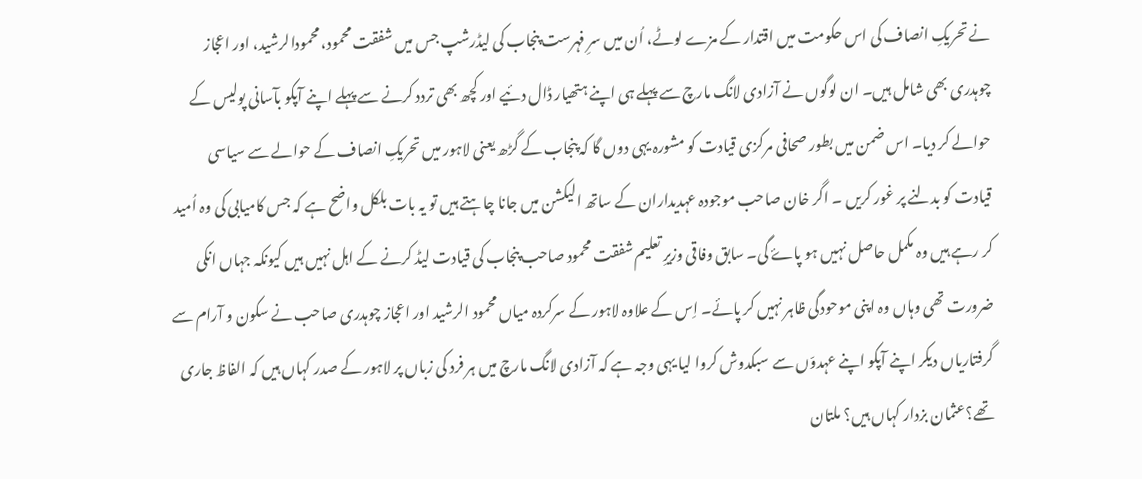نے تحریکِ انصاف کی اس حکومت میں اقتدار کے مزے لوٹے، اُن میں سرِ فہرست پنجاب کی لیڈرشپ جس میں شفقت محمود، محمودالرشید، اور اعجاز چوہدری بھی شامل ہیں۔ ان لوگوں نے آزادی لانگ مارچ سے پہلے ہی اپنے ہتھیار ڈال دئیے اور کچھ بھی تردد کرنے سے پہلے اپنے آپکو بآسانی پولیس کے حوالے کر دیا۔ اس ضمن میں بطور صحافی مرکزی قیادت کو مشورہ یہی دوں گا کہ پنجاب کے گڑھ یعنی لاہور میں تحریکِ انصاف کے حوالے سے سیاسی قیادت کو بدلنے پر غور کریں ۔ اگر خان صاحب موجودہ عہدیداران کے ساتھ الیکشن میں جانا چاہتے ہیں تو یہ بات بلکل واضح ہے کہ جس کامیابی کی وہ اُمید کر رہے ہیں وہ مکمل حاصل نہیں ہو پاۓ گی۔ سابق وفاقی وزیرِ تعلیم شفقت محمود صاحب پنجاب کی قیادت لیڈ کرنے کے اہل نہیں ہیں کیونکہ جہاں انکی ضرورت تھی وہاں وہ اپنی موحودگی ظاہر نہیں کر پائے۔ اِس کے علاوہ لاہور کے سرکردہ میاں محمود الرشید اور اعجاز چوہدری صاحب نے سکون و آرام سے گرفتاریاں دیکر اپنے آپکو اپنے عہدوّں سے سبکدوش کروا لیا یہی وجہ ہے کہ آزادی لانگ مارچ میں ہر فرد کی زباں پر لاہور کے صدر کہاں ہیں کہ الفاظ جاری تھے؟عثمان بزدار کہاں ہیں؟ ملتان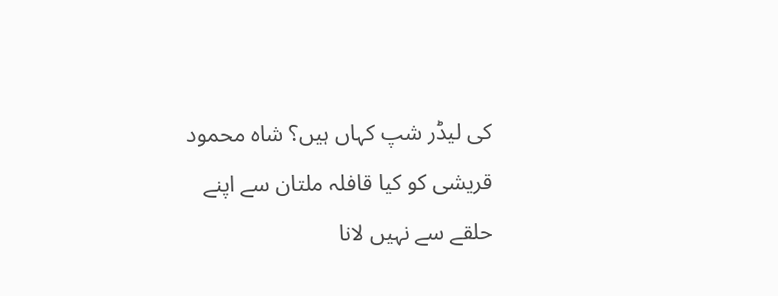کی لیڈر شپ کہاں ہیں؟ شاہ محمود قریشی کو کیا قافلہ ملتان سے اپنے حلقے سے نہیں لانا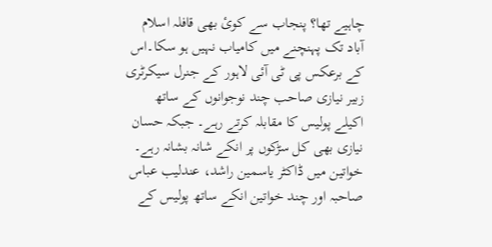چاہیے تھا؟ پنجاب سے کوئ بھی قافلہ اسلام آباد تک پہنچنے میں کامیاب نہیں ہو سکا۔اس کے برعکس پی ٹی آئی لاہور کے جنرل سیکرٹری زبیر نیازی صاحب چند نوجوانوں کے ساتھ اکیلے پولیس کا مقابلہ کرتے رہے۔ جبکہ حسان نیازی بھی کل سڑکوں پر انکے شانہ بشانہ رہے۔ خواتین میں ڈاکٹر یاسمین راشد، عندلیب عباس صاحبہ اور چند خواتین انکے ساتھ پولیس کے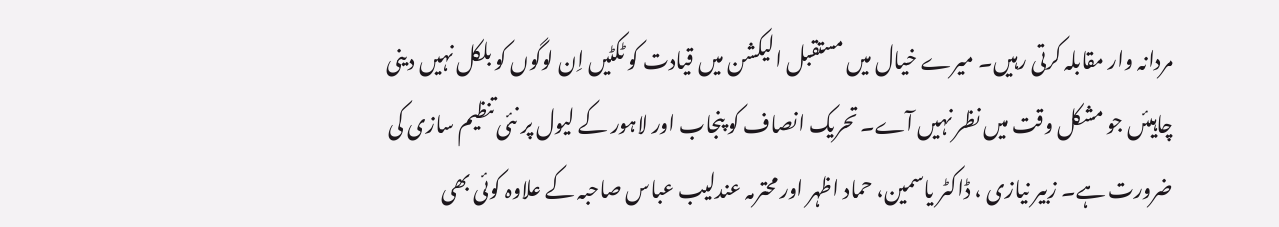مردانہ وار مقابلہ کرتی رہیں۔ میرے خیال میں مستقبل الیکشن میں قیادت کو ٹکٹیں اِن لوگوں کو بلکل نہیں دینی چاہیئں جو مشکل وقت میں نظر نہیں آے۔ تحریک انصاف کو پنجاب اور لاہور کے لیول پر نئی تنظیم سازی کی ضرورت ہے۔ زبیر نیازی ، ڈاکٹر یاسمین، حماد اظہر اور محترمہ عندلیب عباس صاحبہ کے علاوہ کوئی بھی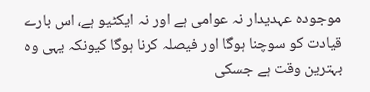موجودہ عہدیدار نہ عوامی ہے اور نہ ایکٹیو ہے، اس بارے قیادت کو سوچنا ہوگا اور فیصلہ کرنا ہوگا کیونکہ یہی وہ بہترین وقت ہے جسکی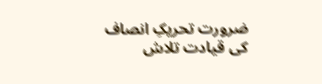ضرورت تحریکِ انصاف کی قیادت تلاش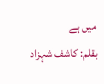میں ہے
بقلم: کاشف شہزاد